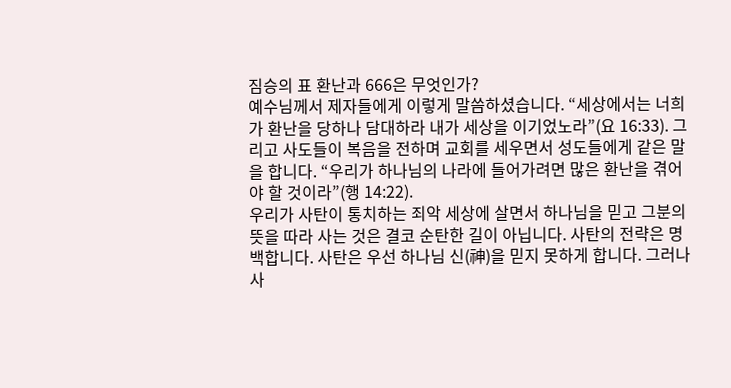짐승의 표 환난과 666은 무엇인가?
예수님께서 제자들에게 이렇게 말씀하셨습니다. “세상에서는 너희가 환난을 당하나 담대하라 내가 세상을 이기었노라”(요 16:33). 그리고 사도들이 복음을 전하며 교회를 세우면서 성도들에게 같은 말을 합니다. “우리가 하나님의 나라에 들어가려면 많은 환난을 겪어야 할 것이라”(행 14:22).
우리가 사탄이 통치하는 죄악 세상에 살면서 하나님을 믿고 그분의 뜻을 따라 사는 것은 결코 순탄한 길이 아닙니다. 사탄의 전략은 명백합니다. 사탄은 우선 하나님 신(神)을 믿지 못하게 합니다. 그러나 사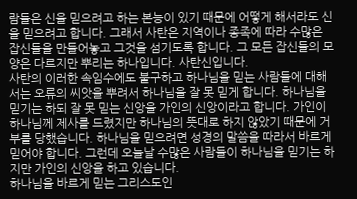람들은 신을 믿으려고 하는 본능이 있기 때문에 어떻게 해서라도 신을 믿으려고 합니다. 그래서 사탄은 지역이나 종족에 따라 수많은 잡신들을 만들어놓고 그것을 섬기도록 합니다. 그 모든 잡신들의 모양은 다르지만 뿌리는 하나입니다. 사탄신입니다.
사탄의 이러한 속임수에도 불구하고 하나님을 믿는 사람들에 대해서는 오류의 씨앗을 뿌려서 하나님을 잘 못 믿게 합니다. 하나님을 믿기는 하되 잘 못 믿는 신앙을 가인의 신앙이라고 합니다. 가인이 하나님께 제사를 드렸지만 하나님의 뜻대로 하지 않았기 때문에 거부를 당했습니다. 하나님을 믿으려면 성경의 말씀을 따라서 바르게 믿어야 합니다. 그런데 오늘날 수많은 사람들이 하나님을 믿기는 하지만 가인의 신앙을 하고 있습니다.
하나님을 바르게 믿는 그리스도인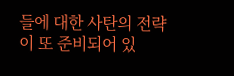들에 대한 사탄의 전략이 또 준비되어 있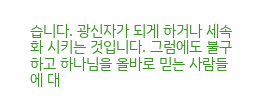습니다. 광신자가 되게 하거나 세속화 시키는 것입니다. 그럼에도 불구하고 하나님을 올바로 믿는 사람들에 대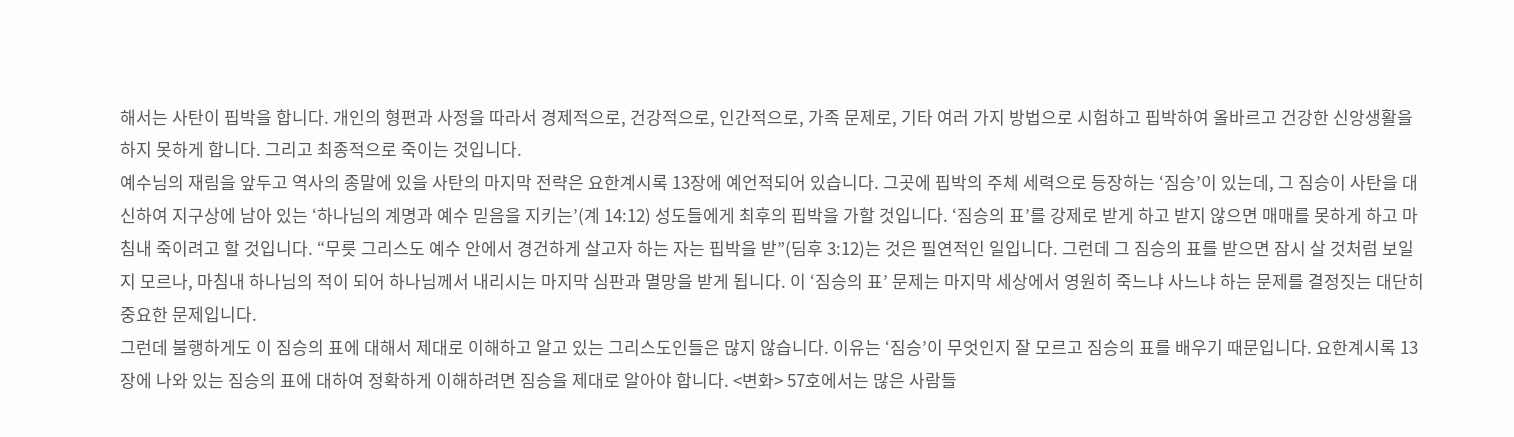해서는 사탄이 핍박을 합니다. 개인의 형편과 사정을 따라서 경제적으로, 건강적으로, 인간적으로, 가족 문제로, 기타 여러 가지 방법으로 시험하고 핍박하여 올바르고 건강한 신앙생활을 하지 못하게 합니다. 그리고 최종적으로 죽이는 것입니다.
예수님의 재림을 앞두고 역사의 종말에 있을 사탄의 마지막 전략은 요한계시록 13장에 예언적되어 있습니다. 그곳에 핍박의 주체 세력으로 등장하는 ‘짐승’이 있는데, 그 짐승이 사탄을 대신하여 지구상에 남아 있는 ‘하나님의 계명과 예수 믿음을 지키는’(계 14:12) 성도들에게 최후의 핍박을 가할 것입니다. ‘짐승의 표’를 강제로 받게 하고 받지 않으면 매매를 못하게 하고 마침내 죽이려고 할 것입니다. “무릇 그리스도 예수 안에서 경건하게 살고자 하는 자는 핍박을 받”(딤후 3:12)는 것은 필연적인 일입니다. 그런데 그 짐승의 표를 받으면 잠시 살 것처럼 보일지 모르나, 마침내 하나님의 적이 되어 하나님께서 내리시는 마지막 심판과 멸망을 받게 됩니다. 이 ‘짐승의 표’ 문제는 마지막 세상에서 영원히 죽느냐 사느냐 하는 문제를 결정짓는 대단히 중요한 문제입니다.
그런데 불행하게도 이 짐승의 표에 대해서 제대로 이해하고 알고 있는 그리스도인들은 많지 않습니다. 이유는 ‘짐승’이 무엇인지 잘 모르고 짐승의 표를 배우기 때문입니다. 요한계시록 13장에 나와 있는 짐승의 표에 대하여 정확하게 이해하려면 짐승을 제대로 알아야 합니다. <변화> 57호에서는 많은 사람들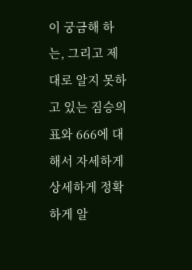이 궁금해 하는, 그리고 제대로 알지 못하고 있는 짐승의 표와 666에 대해서 자세하게 상세하게 정확하게 알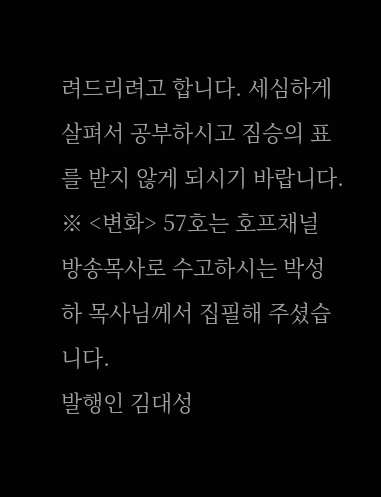려드리려고 합니다. 세심하게 살펴서 공부하시고 짐승의 표를 받지 않게 되시기 바랍니다.
※ <변화> 57호는 호프채널 방송목사로 수고하시는 박성하 목사님께서 집필해 주셨습니다.
발행인 김대성